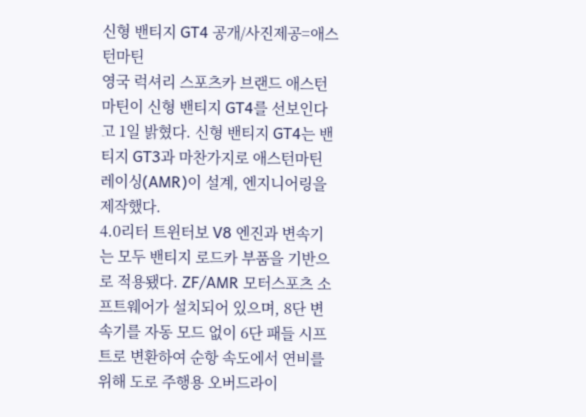신형 밴티지 GT4 공개/사진제공=애스턴마틴
영국 럭셔리 스포츠카 브랜드 애스턴마틴이 신형 밴티지 GT4를 선보인다고 1일 밝혔다. 신형 밴티지 GT4는 밴티지 GT3과 마찬가지로 애스턴마틴 레이싱(AMR)이 설계, 엔지니어링을 제작했다.
4.0리터 트윈터보 V8 엔진과 변속기는 모두 밴티지 로드카 부품을 기반으로 적용됐다. ZF/AMR 모터스포츠 소프트웨어가 설치되어 있으며, 8단 변속기를 자동 모드 없이 6단 패들 시프트로 변환하여 순항 속도에서 연비를 위해 도로 주행용 오버드라이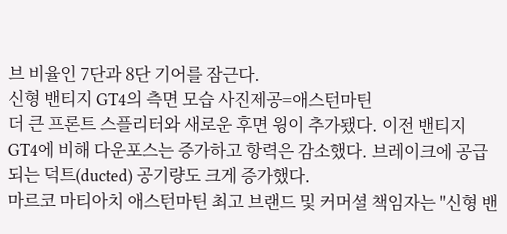브 비율인 7단과 8단 기어를 잠근다.
신형 밴티지 GT4의 측면 모습 사진제공=애스턴마틴
더 큰 프론트 스플리터와 새로운 후면 윙이 추가됐다. 이전 밴티지 GT4에 비해 다운포스는 증가하고 항력은 감소했다. 브레이크에 공급되는 덕트(ducted) 공기량도 크게 증가했다.
마르코 마티아치 애스턴마틴 최고 브랜드 및 커머셜 책임자는 "신형 밴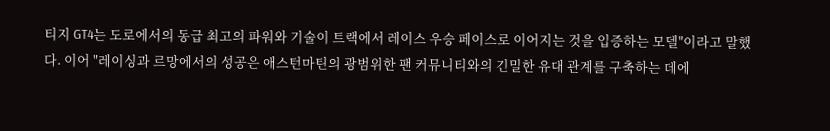티지 GT4는 도로에서의 동급 최고의 파워와 기술이 트랙에서 레이스 우승 페이스로 이어지는 것을 입증하는 모델"이라고 말했다. 이어 "레이싱과 르망에서의 성공은 애스턴마틴의 광범위한 팬 커뮤니티와의 긴밀한 유대 관계를 구축하는 데에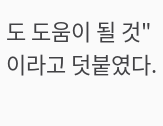도 도움이 될 것"이라고 덧붙였다.